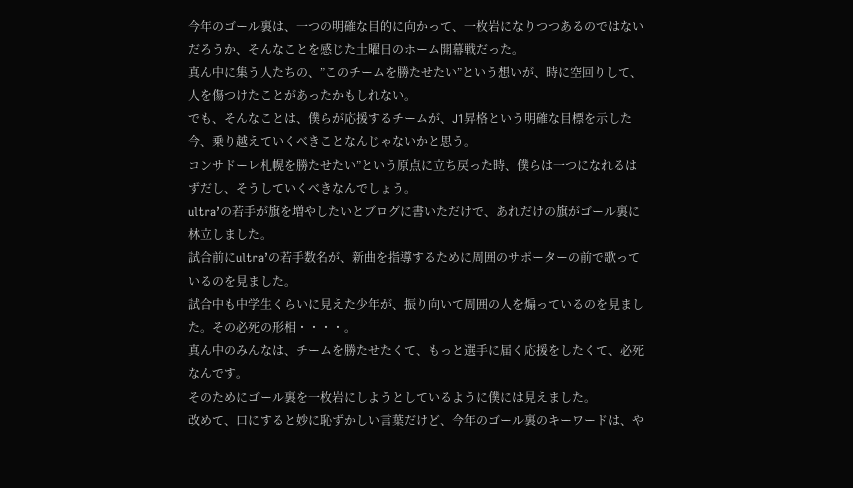今年のゴール裏は、一つの明確な目的に向かって、一枚岩になりつつあるのではないだろうか、そんなことを感じた土曜日のホーム開幕戦だった。
真ん中に集う人たちの、”このチームを勝たせたい”という想いが、時に空回りして、人を傷つけたことがあったかもしれない。
でも、そんなことは、僕らが応援するチームが、J1昇格という明確な目標を示した今、乗り越えていくべきことなんじゃないかと思う。
コンサドーレ札幌を勝たせたい”という原点に立ち戻った時、僕らは一つになれるはずだし、そうしていくべきなんでしょう。
ultra’の若手が旗を増やしたいとブログに書いただけで、あれだけの旗がゴール裏に林立しました。
試合前にultra’の若手数名が、新曲を指導するために周囲のサポーターの前で歌っているのを見ました。
試合中も中学生くらいに見えた少年が、振り向いて周囲の人を煽っているのを見ました。その必死の形相・・・・。
真ん中のみんなは、チームを勝たせたくて、もっと選手に届く応援をしたくて、必死なんです。
そのためにゴール裏を一枚岩にしようとしているように僕には見えました。
改めて、口にすると妙に恥ずかしい言葉だけど、今年のゴール裏のキーワードは、や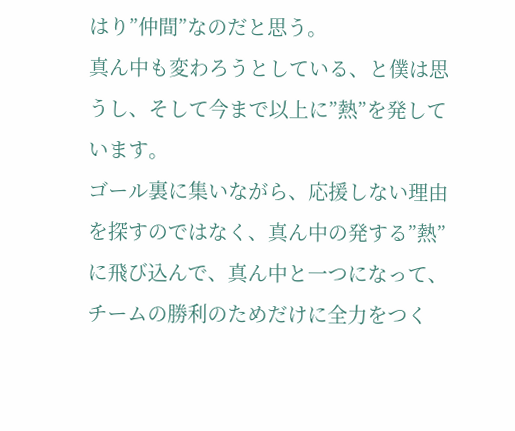はり”仲間”なのだと思う。
真ん中も変わろうとしている、と僕は思うし、そして今まで以上に”熱”を発しています。
ゴール裏に集いながら、応援しない理由を探すのではなく、真ん中の発する”熱”に飛び込んで、真ん中と一つになって、チームの勝利のためだけに全力をつく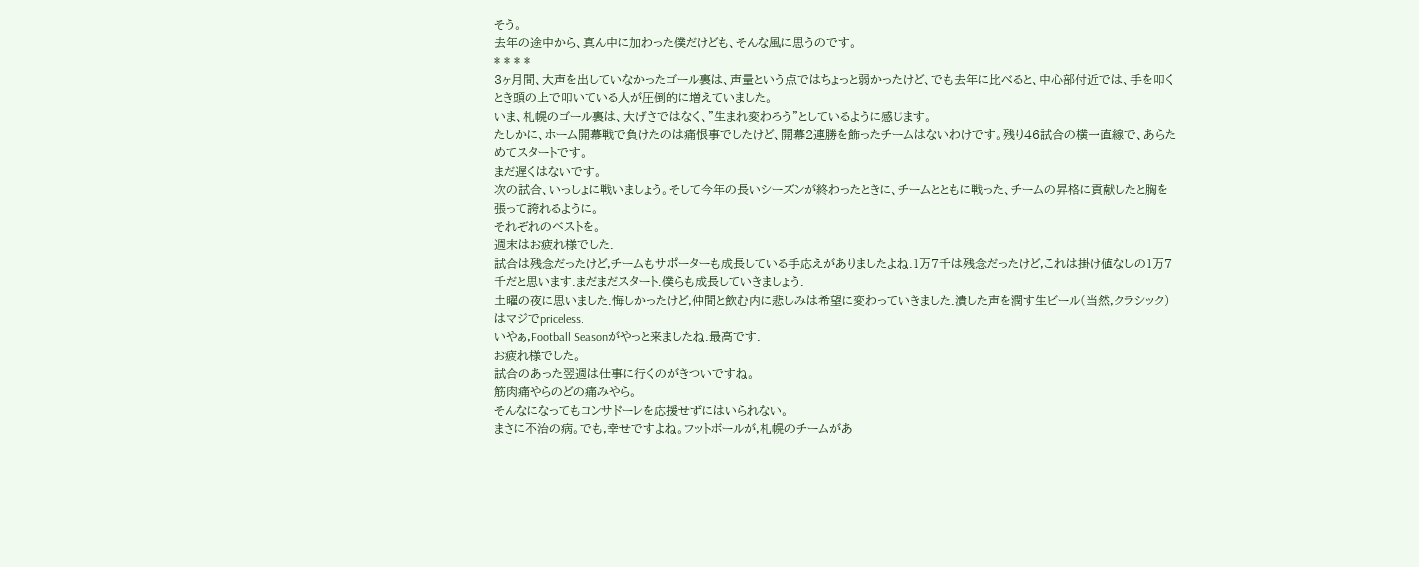そう。
去年の途中から、真ん中に加わった僕だけども、そんな風に思うのです。
* * * *
3ヶ月間、大声を出していなかったゴール裏は、声量という点ではちょっと弱かったけど、でも去年に比べると、中心部付近では、手を叩くとき頭の上で叩いている人が圧倒的に増えていました。
いま、札幌のゴール裏は、大げさではなく、”生まれ変わろう”としているように感じます。
たしかに、ホーム開幕戦で負けたのは痛恨事でしたけど、開幕2連勝を飾ったチームはないわけです。残り46試合の横一直線で、あらためてスタートです。
まだ遅くはないです。
次の試合、いっしょに戦いましょう。そして今年の長いシーズンが終わったときに、チームとともに戦った、チームの昇格に貢献したと胸を張って誇れるように。
それぞれのベストを。
週末はお疲れ様でした.
試合は残念だったけど,チームもサポーターも成長している手応えがありましたよね.1万7千は残念だったけど,これは掛け値なしの1万7千だと思います.まだまだスタート.僕らも成長していきましょう.
土曜の夜に思いました.悔しかったけど,仲間と飲む内に悲しみは希望に変わっていきました.潰した声を潤す生ビール(当然,クラシック)はマジでpriceless.
いやぁ,Football Seasonがやっと来ましたね.最高です.
お疲れ様でした。
試合のあった翌週は仕事に行くのがきついですね。
筋肉痛やらのどの痛みやら。
そんなになってもコンサドーレを応援せずにはいられない。
まさに不治の病。でも,幸せですよね。フットボールが,札幌のチームがあ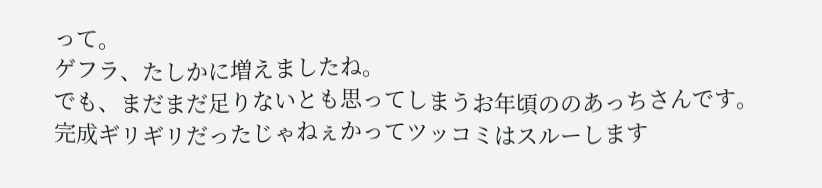って。
ゲフラ、たしかに増えましたね。
でも、まだまだ足りないとも思ってしまうお年頃ののあっちさんです。
完成ギリギリだったじゃねぇかってツッコミはスルーします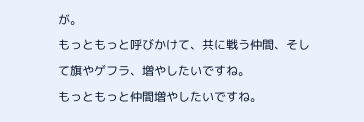が。
もっともっと呼びかけて、共に戦う仲間、そして旗やゲフラ、増やしたいですね。
もっともっと仲間増やしたいですね。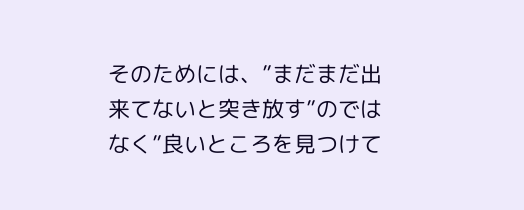そのためには、”まだまだ出来てないと突き放す”のではなく”良いところを見つけて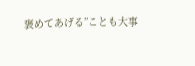褒めてあげる”ことも大事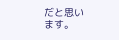だと思います。